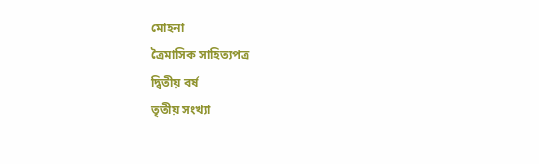মোহনা
ত্রৈমাসিক সাহিত্যপত্র
দ্বিতীয় বর্ষ
তৃতীয় সংখ্যা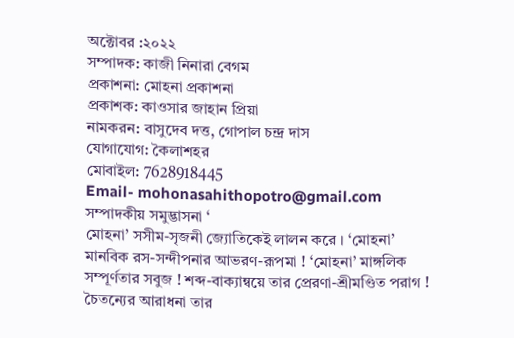অক্টোবর :২০২২
সম্পাদক: কাজী নিনারা বেগম
প্রকাশনা: মোহনা প্রকাশনা
প্রকাশক: কাওসার জাহান প্রিয়া
নামকরন: বাসুদেব দত্ত, গোপাল চন্দ্র দাস
যোগাযোগ: কৈলাশহর
মোবাইল: 7628918445
Email- mohonasahithopotro@gmail.com
সম্পাদকীয় সমুদ্ভাসনা ‘
মোহনা’ সসীম-সৃজনী জ্যোতিকেই লালন করে । ‘মোহনা’ মানবিক রস-সন্দীপনার আভরণ-রূপমা ! ‘মোহনা’ মাঙ্গলিক সম্পূর্ণতার সবুজ ! শব্দ-বাক্যান্বয়ে তার প্রেরণা-শ্রীমণ্ডিত পরাগ ! চৈতন্যের আরাধনা তার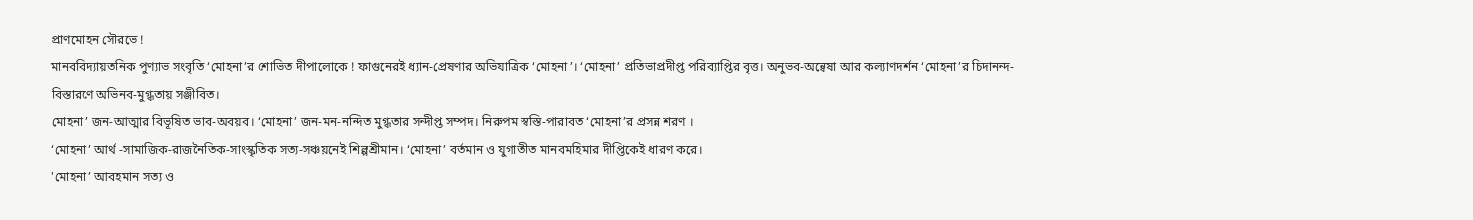প্রাণমোহন সৌরভে !
মানববিদ্যায়তনিক পুণ্যাভ সংবৃতি ‘মোহনা’র শোভিত দীপালোকে ! ফাগুনেরই ধ্যান-প্রেষণার অভিযাত্রিক ‘মোহনা’। ‘মোহনা’ প্রতিভাপ্রদীপ্ত পরিব্যাপ্তির বৃত্ত। অনুভব-অন্বেষা আর কল্যাণদর্শন ‘মোহনা’র চিদানন্দ-বিস্তারণে অভিনব-মুগ্ধতায় সঞ্জীবিত।
মোহনা’ জন-আত্মার বিভূষিত ভাব-অবয়ব। ‘মোহনা’ জন-মন-নন্দিত মুগ্ধতার সন্দীপ্ত সম্পদ। নিরুপম স্বস্তি-পারাবত ‘মোহনা’র প্রসন্ন শরণ ।
‘মোহনা’ আর্থ -সামাজিক-রাজনৈতিক-সাংস্কৃতিক সত্য-সঞ্চয়নেই শিল্পশ্রীমান। ‘মোহনা’ বর্তমান ও যুগাতীত মানবমহিমার দীপ্তিকেই ধারণ করে।
'মোহনা’ আবহমান সত্য ও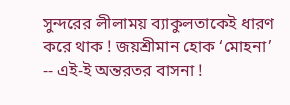সুন্দরের লীলাময় ব্যাকুলতাকেই ধারণ করে থাক ! জয়শ্রীমান হোক ‘মোহনা’ -- এই-ই অন্তরতর বাসনা !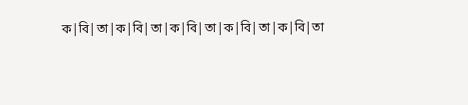ক|বি|তা|ক|বি|তা|ক|বি|তা|ক|বি|তা|ক|বি|তা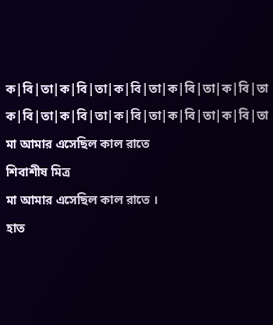ক|বি|তা|ক|বি|তা|ক|বি|তা|ক|বি|তা|ক|বি|তা
ক|বি|তা|ক|বি|তা|ক|বি|তা|ক|বি|তা|ক|বি|তা
মা আমার এসেছিল কাল রাতে
শিবাশীষ মিত্র
মা আমার এসেছিল কাল রাতে ।
হাত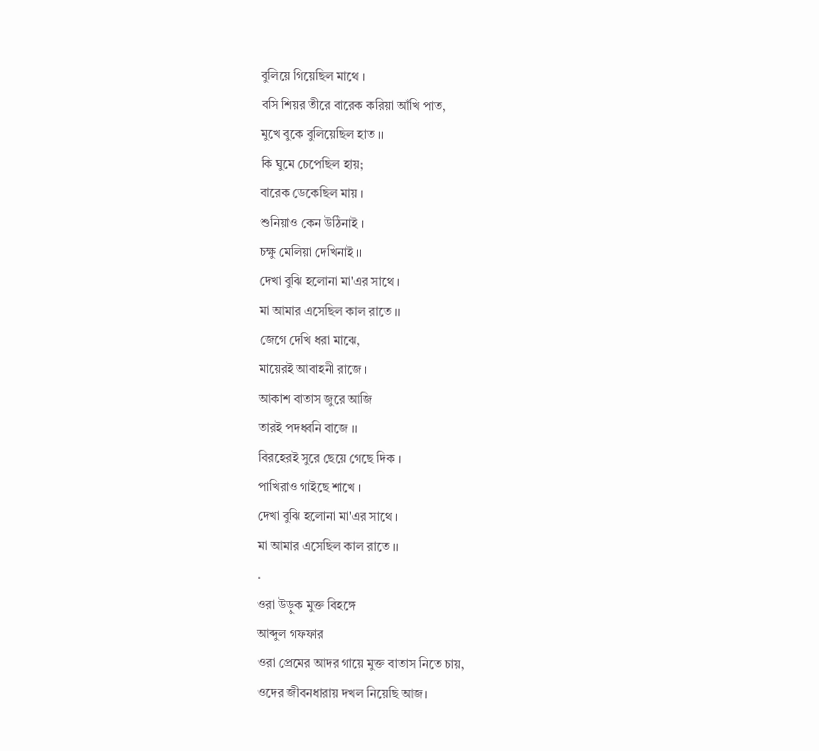বুলিয়ে গিয়েছিল মাথে ।
বসি শিয়র তীরে বারেক করিয়া আঁখি পাত,
মুখে বুকে বুলিয়েছিল হাত ।।
কি ঘুমে চেপেছিল হায়;
বারেক ডেকেছিল মায় ।
শুনিয়াও কেন উঠিনাই ।
চক্ষু মেলিয়া দেখিনাই ।।
দেখা বুঝি হলোনা মা'এর সাথে ।
মা আমার এসেছিল কাল রাতে ।।
জেগে দেখি ধরা মাঝে,
মায়েরই আবাহনী রাজে ।
আকাশ বাতাস জুরে আজি
তারই পদধ্বনি বাজে ।।
বিরহেরই সুরে ছেয়ে গেছে দিক ।
পাখিরাও গাইছে শাখে ।
দেখা বুঝি হলোনা মা'এর সাথে ।
মা আমার এসেছিল কাল রাতে ।।
.
ওরা উড়ুক মুক্ত বিহঙ্গে
আব্দুল গফফার
ওরা প্রেমের আদর গায়ে মুক্ত বাতাস নিতে চায়,
ওদের জীবনধারায় দখল নিয়েছি আজ।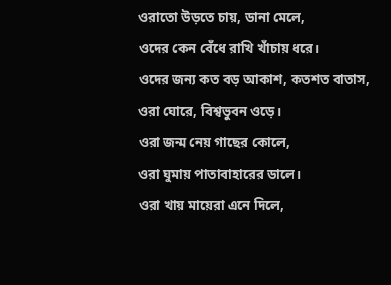ওরাতো উড়তে চায়, ডানা মেলে,
ওদের কেন বেঁধে রাখি খাঁচায় ধরে।
ওদের জন্য কত বড় আকাশ, কতশত বাতাস,
ওরা ঘোরে, বিশ্বভুবন ওড়ে।
ওরা জন্ম নেয় গাছের কোলে,
ওরা ঘুমায় পাতাবাহারের ডালে।
ওরা খায় মায়েরা এনে দিলে,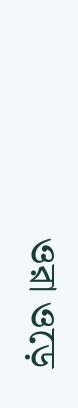ওরা ওড়ে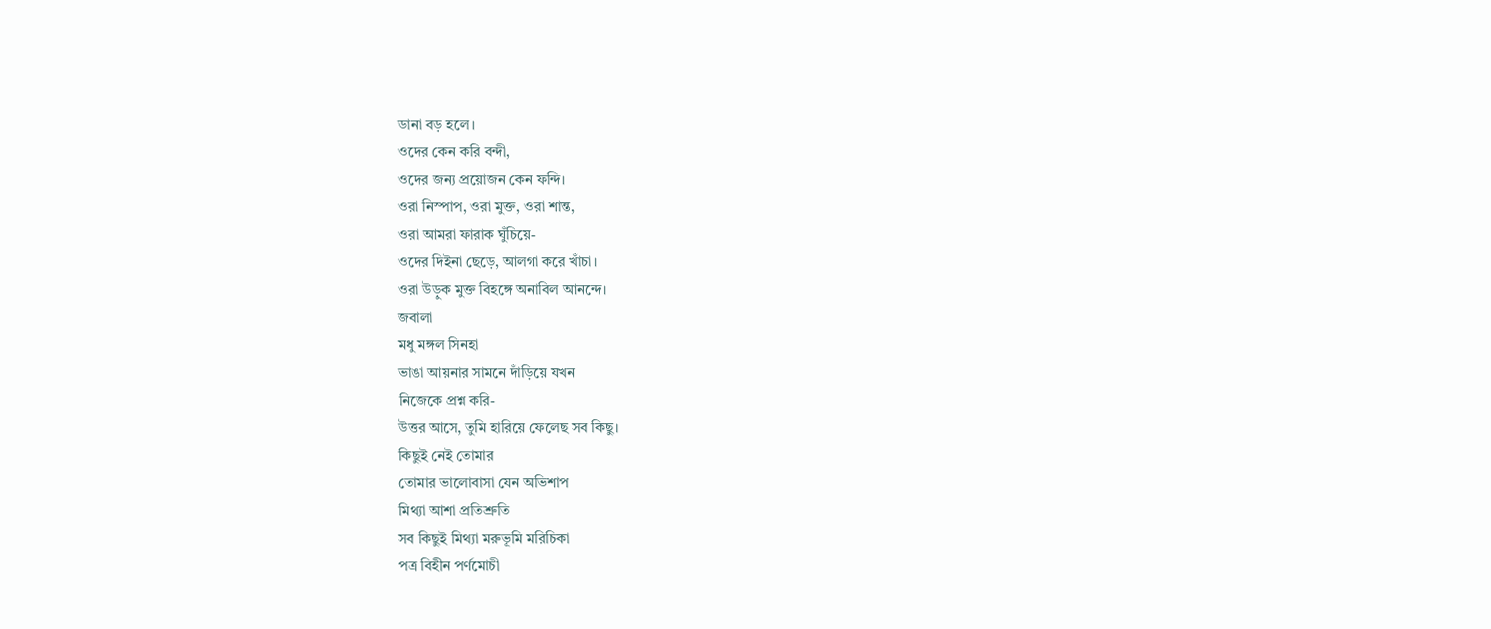ডানা বড় হলে।
ওদের কেন করি বন্দী,
ওদের জন্য প্রয়োজন কেন ফন্দি।
ওরা নিস্পাপ, ওরা মুক্ত, ওরা শান্ত,
ওরা আমরা ফারাক ঘুঁচিয়ে-
ওদের দিইনা ছেড়ে, আলগা করে খাঁচা।
ওরা উড়ুক মুক্ত বিহঙ্গে অনাবিল আনন্দে।
জবালা
মধু মঙ্গল সিনহা
ভাঙা আয়নার সামনে দাঁড়িয়ে যখন
নিজেকে প্রশ্ন করি-
উত্তর আসে, তুমি হারিয়ে ফেলেছ সব কিছু।
কিছুই নেই তোমার
তোমার ভালোবাসা যেন অভিশাপ
মিথ্যা আশা প্রতিশ্রুতি
সব কিছুই মিথ্যা মরুভূমি মরিচিকা
পত্র বিহীন পর্ণমোচী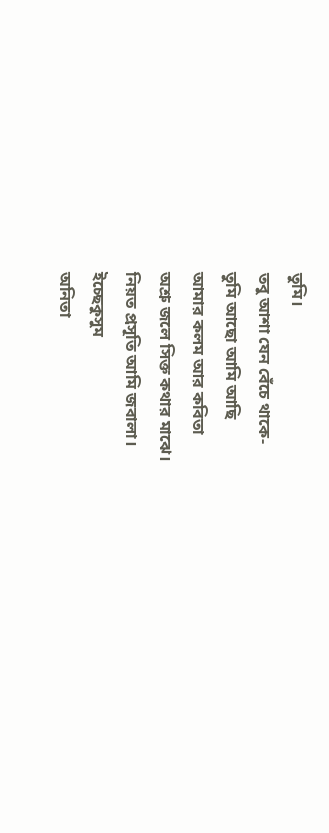তুমি।
তবু আশা যেন বেঁচে থাকে-
তুমি আছো আমি আছি
আমার কলম আর কবিতা
অশ্রু জলে সিক্ত কথার মাঝে।
নিয়ত প্রসূতি আমি জবালা।
ইচ্ছেকুসুম
অনিতা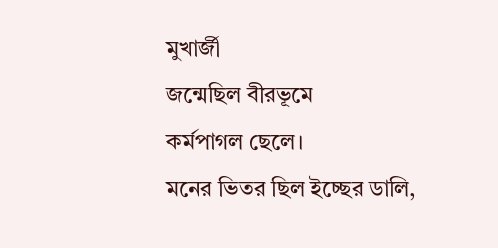মুখার্জী
জন্মেছিল বীরভূমে
কর্মপাগল ছেলে।
মনের ভিতর ছিল ইচ্ছের ডালি,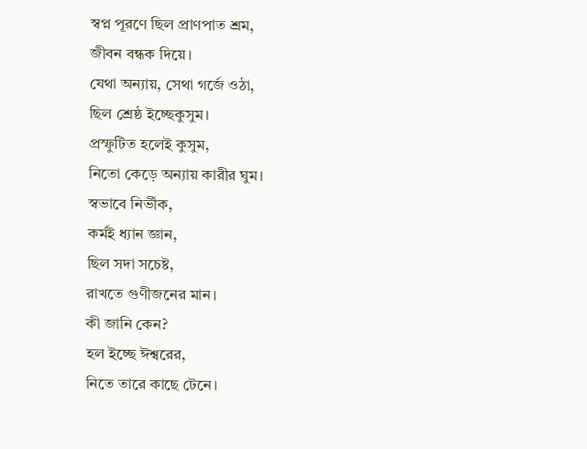স্বপ্ন পূরণে ছিল প্রাণপাত শ্রম,
জীবন বন্ধক দিয়ে।
যেথা অন্যায়, সেথা গর্জে ওঠা,
ছিল শ্রেষ্ঠ ইচ্ছেকুসুম।
প্রস্ফুটিত হলেই কুসুম,
নিতো কেড়ে অন্যায় কারীর ঘুম।
স্বভাবে নির্ভীক,
কর্মই ধ্যান জ্ঞান,
ছিল সদা সচেষ্ট,
রাখতে গুণীজনের মান।
কী জানি কেন?
হল ইচ্ছে ঈশ্বরের,
নিতে তারে কাছে টেনে।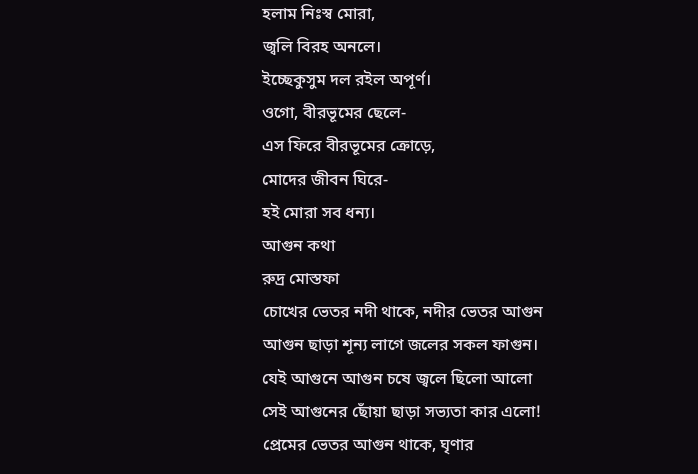হলাম নিঃস্ব মোরা,
জ্বলি বিরহ অনলে।
ইচ্ছেকুসুম দল রইল অপূর্ণ।
ওগো, বীরভূমের ছেলে-
এস ফিরে বীরভূমের ক্রোড়ে,
মোদের জীবন ঘিরে-
হই মোরা সব ধন্য।
আগুন কথা
রুদ্র মোস্তফা
চোখের ভেতর নদী থাকে, নদীর ভেতর আগুন
আগুন ছাড়া শূন্য লাগে জলের সকল ফাগুন।
যেই আগুনে আগুন চষে জ্বলে ছিলো আলো
সেই আগুনের ছোঁয়া ছাড়া সভ্যতা কার এলো!
প্রেমের ভেতর আগুন থাকে, ঘৃণার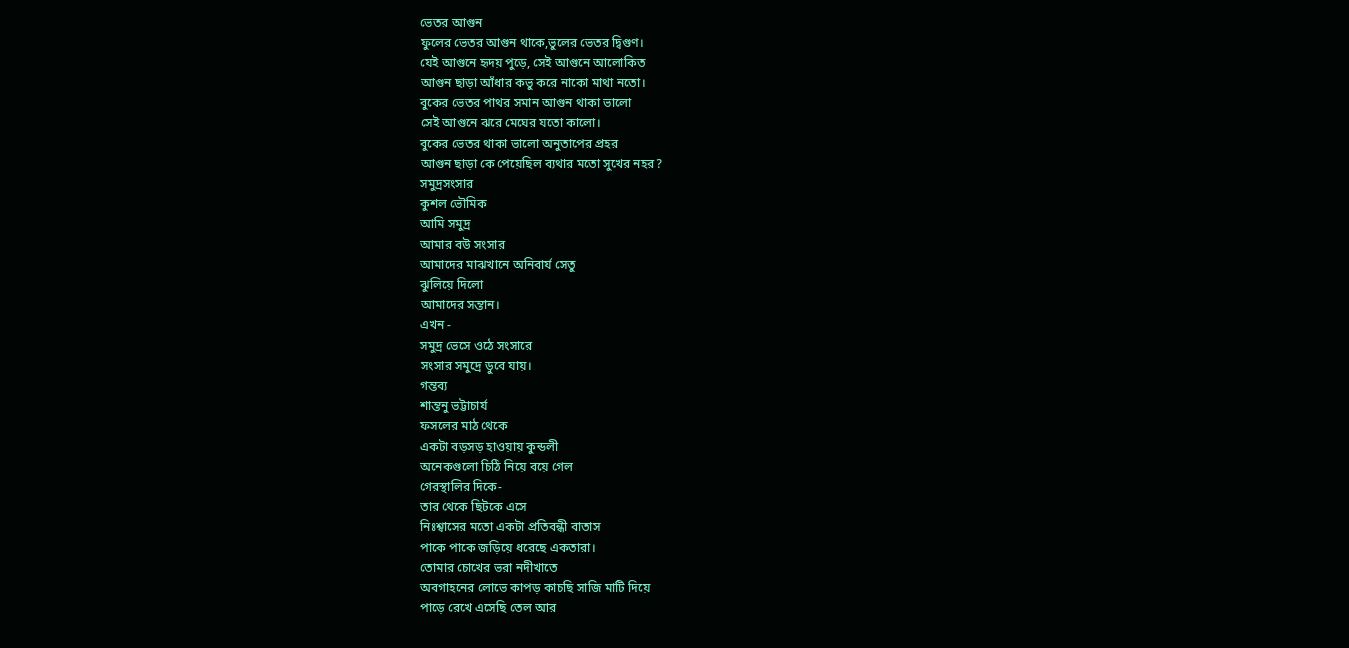ভেতর আগুন
ফুলের ভেতর আগুন থাকে,ভুলের ভেতর দ্বিগুণ।
যেই আগুনে হৃদয় পুড়ে, সেই আগুনে আলোকিত
আগুন ছাড়া আঁধার কভু করে নাকো মাথা নতো।
বুকের ভেতর পাথর সমান আগুন থাকা ভালো
সেই আগুনে ঝরে মেঘের যতো কালো।
বুকের ভেতর থাকা ভালো অনুতাপের প্রহর
আগুন ছাড়া কে পেয়েছিল ব্যথার মতো সুখের নহর?
সমুদ্রসংসার
কুশল ভৌমিক
আমি সমুদ্র
আমার বউ সংসার
আমাদের মাঝখানে অনিবার্য সেতু
ঝুলিয়ে দিলো
আমাদের সন্তান।
এখন -
সমুদ্র ভেসে ওঠে সংসারে
সংসার সমুদ্রে ডুবে যায়।
গন্তব্য
শান্তনু ভট্টাচার্য
ফসলের মাঠ থেকে
একটা বড়সড় হাওয়ায় কুন্ডলী
অনেকগুলো চিঠি নিয়ে বয়ে গেল
গেরস্থালির দিকে-
তার থেকে ছিটকে এসে
নিঃশ্বাসের মতো একটা প্রতিবন্ধী বাতাস
পাকে পাকে জড়িয়ে ধরেছে একতারা।
তোমার চোখের ভরা নদীখাতে
অবগাহনের লোভে কাপড় কাচছি সাজি মাটি দিয়ে
পাড়ে রেখে এসেছি তেল আর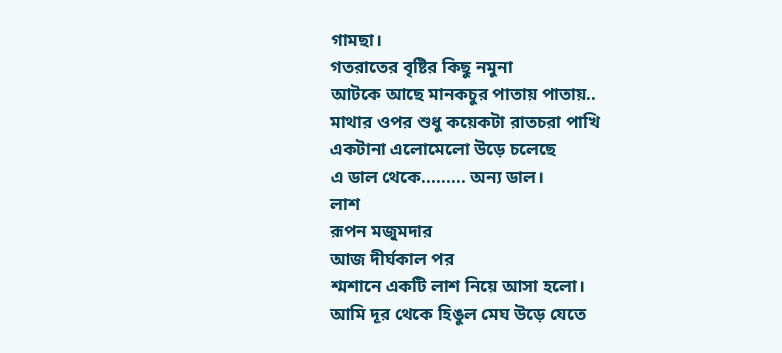গামছা।
গতরাতের বৃষ্টির কিছু নমুনা
আটকে আছে মানকচুর পাতায় পাতায়..
মাথার ওপর শুধু কয়েকটা রাতচরা পাখি
একটানা এলোমেলো উড়ে চলেছে
এ ডাল থেকে......... অন্য ডাল।
লাশ
রূপন মজুমদার
আজ দীর্ঘকাল পর
শ্মশানে একটি লাশ নিয়ে আসা হলো।
আমি দূর থেকে হিঙুল মেঘ উড়ে যেতে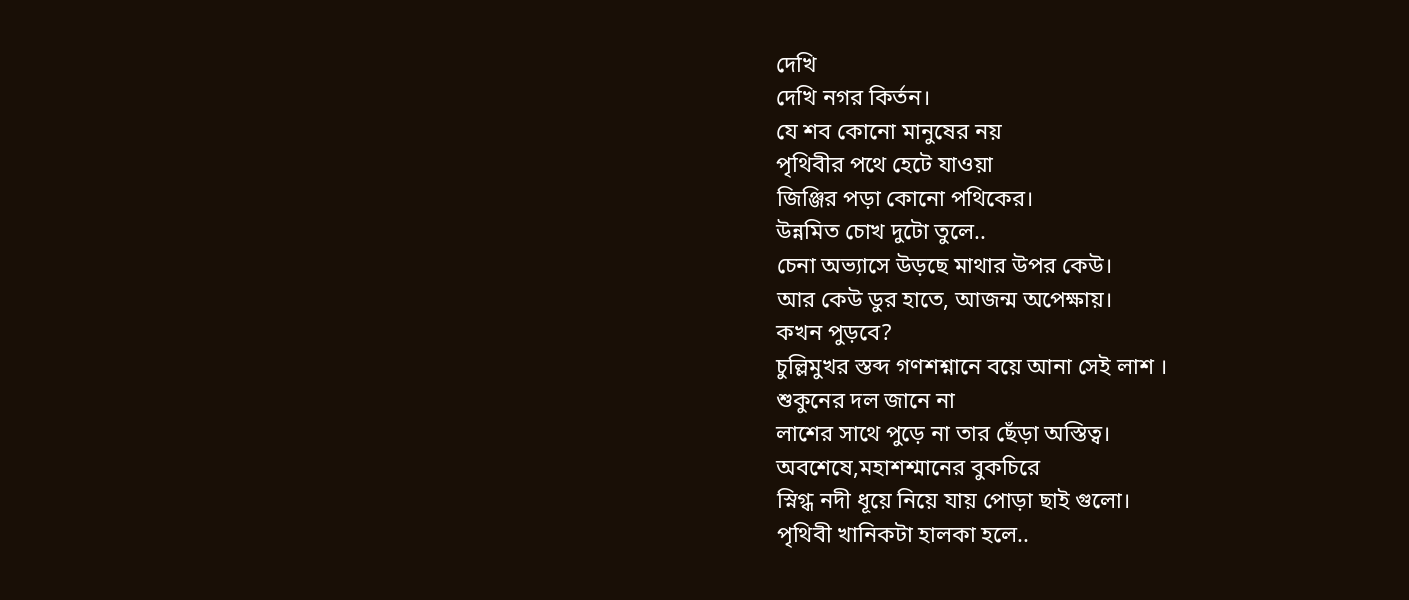দেখি
দেখি নগর কির্তন।
যে শব কোনো মানুষের নয়
পৃথিবীর পথে হেটে যাওয়া
জিঞ্জির পড়া কোনো পথিকের।
উন্নমিত চোখ দুটো তুলে..
চেনা অভ্যাসে উড়ছে মাথার উপর কেউ।
আর কেউ ডুর হাতে, আজন্ম অপেক্ষায়।
কখন পুড়বে?
চুল্লিমুখর স্তব্দ গণশশ্নানে বয়ে আনা সেই লাশ ।
শুকুনের দল জানে না
লাশের সাথে পুড়ে না তার ছেঁড়া অস্তিত্ব।
অবশেষে,মহাশশ্মানের বুকচিরে
স্নিগ্ধ নদী ধূয়ে নিয়ে যায় পোড়া ছাই গুলো।
পৃথিবী খানিকটা হালকা হলে..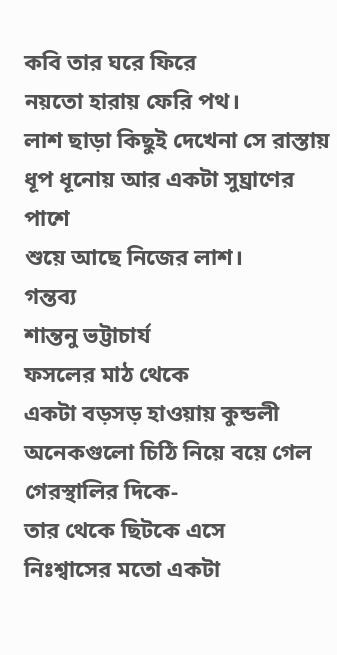কবি তার ঘরে ফিরে
নয়তো হারায় ফেরি পথ।
লাশ ছাড়া কিছুই দেখেনা সে রাস্তায়
ধূপ ধূনোয় আর একটা সুঘ্রাণের পাশে
শুয়ে আছে নিজের লাশ।
গন্তব্য
শান্তনু ভট্টাচার্য
ফসলের মাঠ থেকে
একটা বড়সড় হাওয়ায় কুন্ডলী
অনেকগুলো চিঠি নিয়ে বয়ে গেল
গেরস্থালির দিকে-
তার থেকে ছিটকে এসে
নিঃশ্বাসের মতো একটা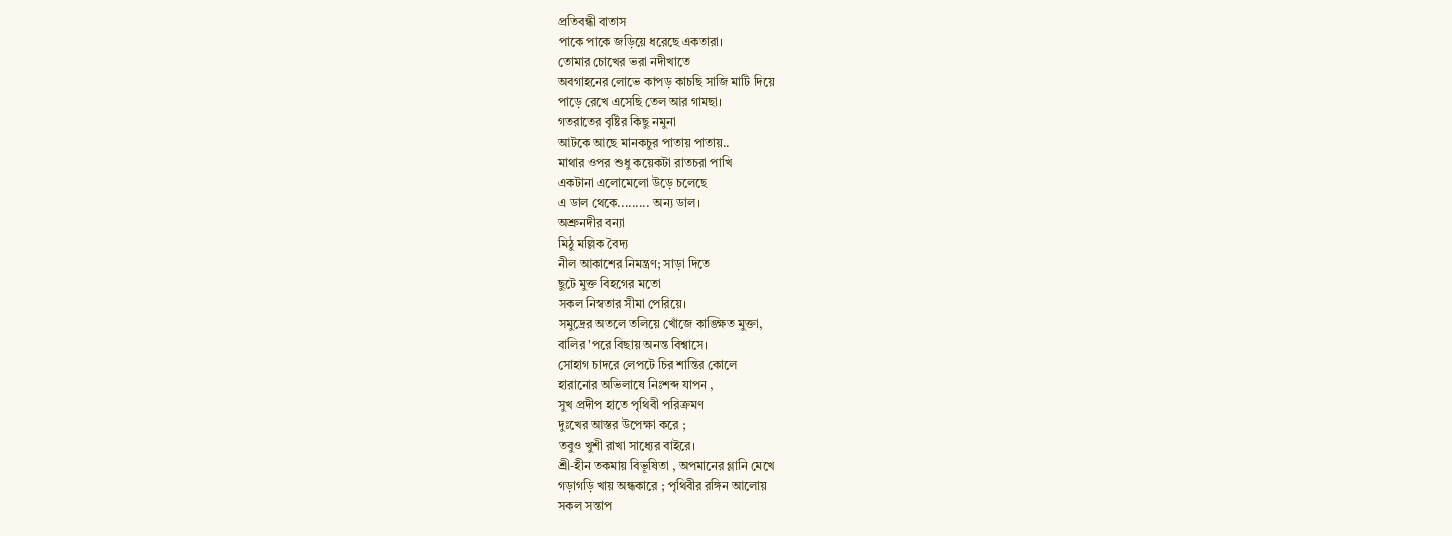প্রতিবন্ধী বাতাস
পাকে পাকে জড়িয়ে ধরেছে একতারা।
তোমার চোখের ভরা নদীখাতে
অবগাহনের লোভে কাপড় কাচছি সাজি মাটি দিয়ে
পাড়ে রেখে এসেছি তেল আর গামছা।
গতরাতের বৃষ্টির কিছু নমুনা
আটকে আছে মানকচুর পাতায় পাতায়..
মাথার ওপর শুধু কয়েকটা রাতচরা পাখি
একটানা এলোমেলো উড়ে চলেছে
এ ডাল থেকে......... অন্য ডাল।
অশ্রুনদীর বন্যা
মিঠু মল্লিক বৈদ্য
নীল আকাশের নিমন্ত্রণ; সাড়া দিতে
ছুটে মুক্ত বিহগের মতো
সকল নিস্বতার সীমা পেরিয়ে।
সমুদ্রের অতলে তলিয়ে খোঁজে কাঙ্ক্ষিত মুক্তা,
বালির 'পরে বিছায় অনন্ত বিশ্বাসে।
সোহাগ চাদরে লেপটে চির শান্তির কোলে
হারানোর অভিলাষে নিঃশব্দ যাপন ,
সুখ প্রদীপ হাতে পৃথিবী পরিক্রমণ
দুঃখের আস্তর উপেক্ষা করে ;
তবুও খুশী রাখা সাধ্যের বাইরে।
শ্রী-হীন তকমায় বিভূষিতা , অপমানের গ্লানি মেখে
গড়াগড়ি খায় অন্ধকারে ; পৃথিবীর রঙ্গিন আলোয়
সকল সন্তাপ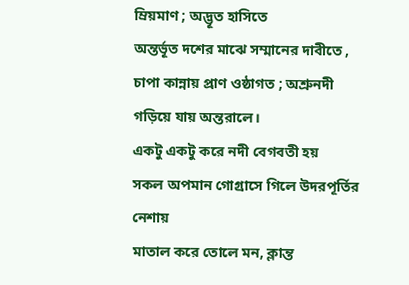ম্রিয়মাণ ; অদ্ভূত হাসিতে
অন্তর্ভূত দশের মাঝে সম্মানের দাবীতে ,
চাপা কান্নায় প্রাণ ওষ্ঠাগত ; অশ্রুনদী গড়িয়ে যায় অন্তরালে।
একটু একটু করে নদী বেগবতী হয়
সকল অপমান গোগ্রাসে গিলে উদরপূর্তির নেশায়
মাতাল করে তোলে মন, ক্লান্ত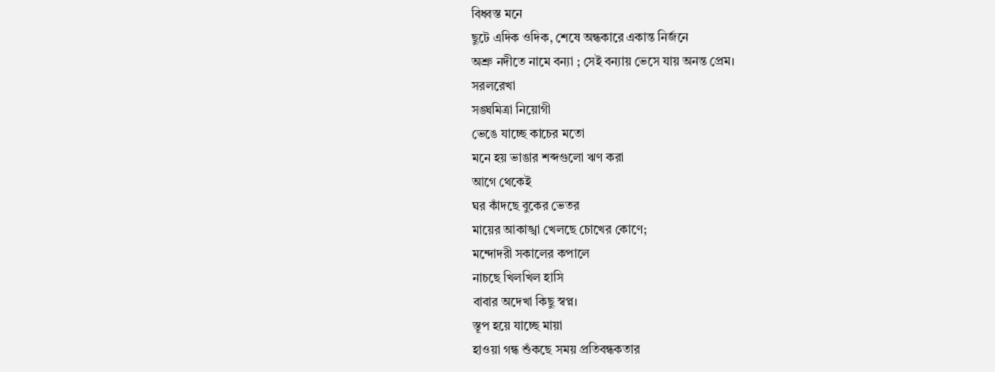বিধ্বস্ত মনে
ছুটে এদিক ওদিক, শেষে অন্ধকারে একান্ত নির্জনে
অশ্রু নদীতে নামে বন্যা ; সেই বন্যায় ভেসে যায় অনন্ত প্রেম।
সরলরেখা
সঙ্ঘমিত্রা নিয়োগী
ভেঙে যাচ্ছে কাচের মতো
মনে হয় ভাঙার শব্দগুলো ঋণ করা
আগে থেকেই
ঘর কাঁদছে বুকের ভেতর
মায়ের আকাঙ্খা খেলছে চোখের কোণে;
মন্দোদরী সকালের কপালে
নাচছে খিলখিল হাসি
বাবার অদেখা কিছু স্বপ্ন।
স্তূপ হয়ে যাচ্ছে মায়া
হাওয়া গন্ধ শুঁকছে সময় প্রতিবন্ধকতার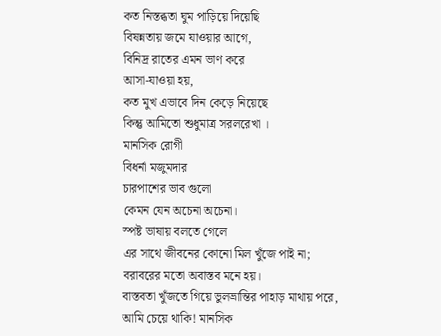কত নিস্তব্ধতা ঘুম পাড়িয়ে দিয়েছি
বিষন্নতায় জমে যাওয়ার আগে,
বিনিদ্র রাতের এমন ভাণ করে
আসা-যাওয়া হয়,
কত মুখ এভাবে দিন কেড়ে নিয়েছে
কিন্তু আমিতো শুধুমাত্র সরলরেখা ।
মানসিক রোগী
বিধর্না মজুমদার
চারপাশের ভাব গুলো
কেমন যেন অচেনা অচেনা।
স্পষ্ট ভাষায় বলতে গেলে
এর সাথে জীবনের কোনো মিল খুঁজে পাই না;
বরাবরের মতো অবাস্তব মনে হয়।
বাস্তবতা খুঁজতে গিয়ে ভুলভ্রান্তির পাহাড় মাথায় পরে,
আমি চেয়ে থাকি! মানসিক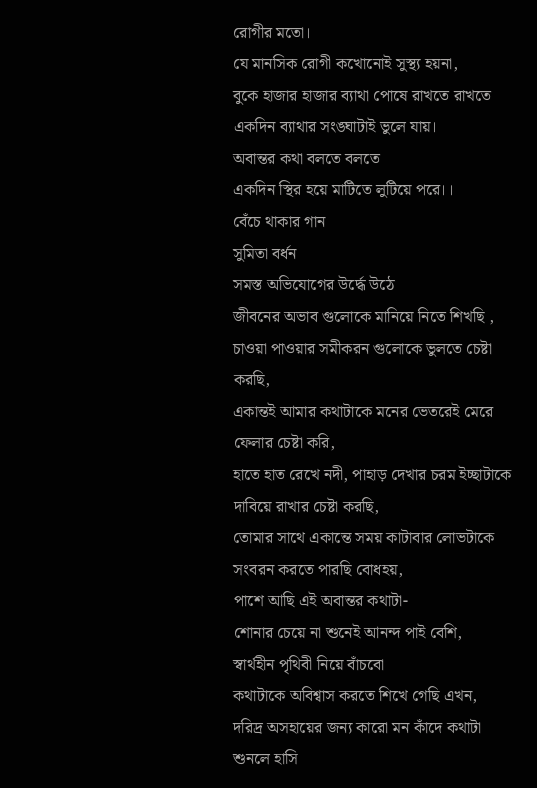রোগীর মতো।
যে মানসিক রোগী কখোনোই সুস্থ্য হয়না,
বুকে হাজার হাজার ব্যাথা পোষে রাখতে রাখতে
একদিন ব্যাথার সংঙ্ঘাটাই ভুলে যায়।
অবান্তর কথা বলতে বলতে
একদিন স্থির হয়ে মাটিতে লুটিয়ে পরে।।
বেঁচে থাকার গান
সুমিতা বর্ধন
সমস্ত অভিযোগের উর্দ্ধে উঠে
জীবনের অভাব গুলোকে মানিয়ে নিতে শিখছি ,
চাওয়া পাওয়ার সমীকরন গুলোকে ভুলতে চেষ্টা করছি,
একান্তই আমার কথাটাকে মনের ভেতরেই মেরে ফেলার চেষ্টা করি,
হাতে হাত রেখে নদী, পাহাড় দেখার চরম ইচ্ছাটাকে দাবিয়ে রাখার চেষ্টা করছি,
তোমার সাথে একান্তে সময় কাটাবার লোভটাকে সংবরন করতে পারছি বোধহয়,
পাশে আছি এই অবান্তর কথাটা-
শোনার চেয়ে না শুনেই আনন্দ পাই বেশি,
স্বার্থহীন পৃথিবী নিয়ে বাঁচবো
কথাটাকে অবিশ্বাস করতে শিখে গেছি এখন,
দরিদ্র অসহায়ের জন্য কারো মন কাঁদে কথাটা শুনলে হাসি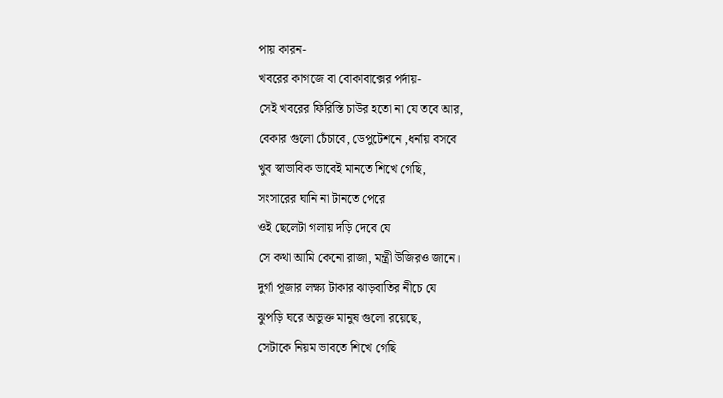পায় কারন-
খবরের কাগজে বা বোকাবাক্সের পর্দায়-
সেই খবরের ফিরিস্তি চাউর হতো না যে তবে আর,
বেকার গুলো চেঁচাবে, ডেপুটেশনে ,ধর্নায় বসবে
খুব স্বাভাবিক ভাবেই মানতে শিখে গেছি,
সংসারের ঘানি না টানতে পেরে
ওই ছেলেটা গলায় দড়ি দেবে যে
সে কথা আমি কেনো রাজা, মন্ত্রী উজিরও জানে।
দুর্গা পূজার লক্ষ্য টাকার ঝাড়বাতির নীচে যে
ঝুপড়ি ঘরে অভুক্ত মানুষ গুলো রয়েছে,
সেটাকে নিয়ম ভাবতে শিখে গেছি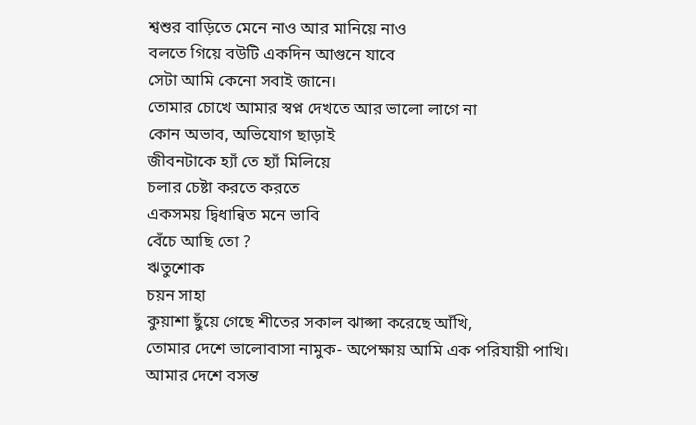শ্বশুর বাড়িতে মেনে নাও আর মানিয়ে নাও
বলতে গিয়ে বউটি একদিন আগুনে যাবে
সেটা আমি কেনো সবাই জানে।
তোমার চোখে আমার স্বপ্ন দেখতে আর ভালো লাগে না
কোন অভাব, অভিযোগ ছাড়াই
জীবনটাকে হ্যাঁ তে হ্যাঁ মিলিয়ে
চলার চেষ্টা করতে করতে
একসময় দ্বিধান্বিত মনে ভাবি
বেঁচে আছি তো ?
ঋতুশোক
চয়ন সাহা
কুয়াশা ছুঁয়ে গেছে শীতের সকাল ঝাপ্সা করেছে আঁখি,
তোমার দেশে ভালোবাসা নামুক- অপেক্ষায় আমি এক পরিযায়ী পাখি।
আমার দেশে বসন্ত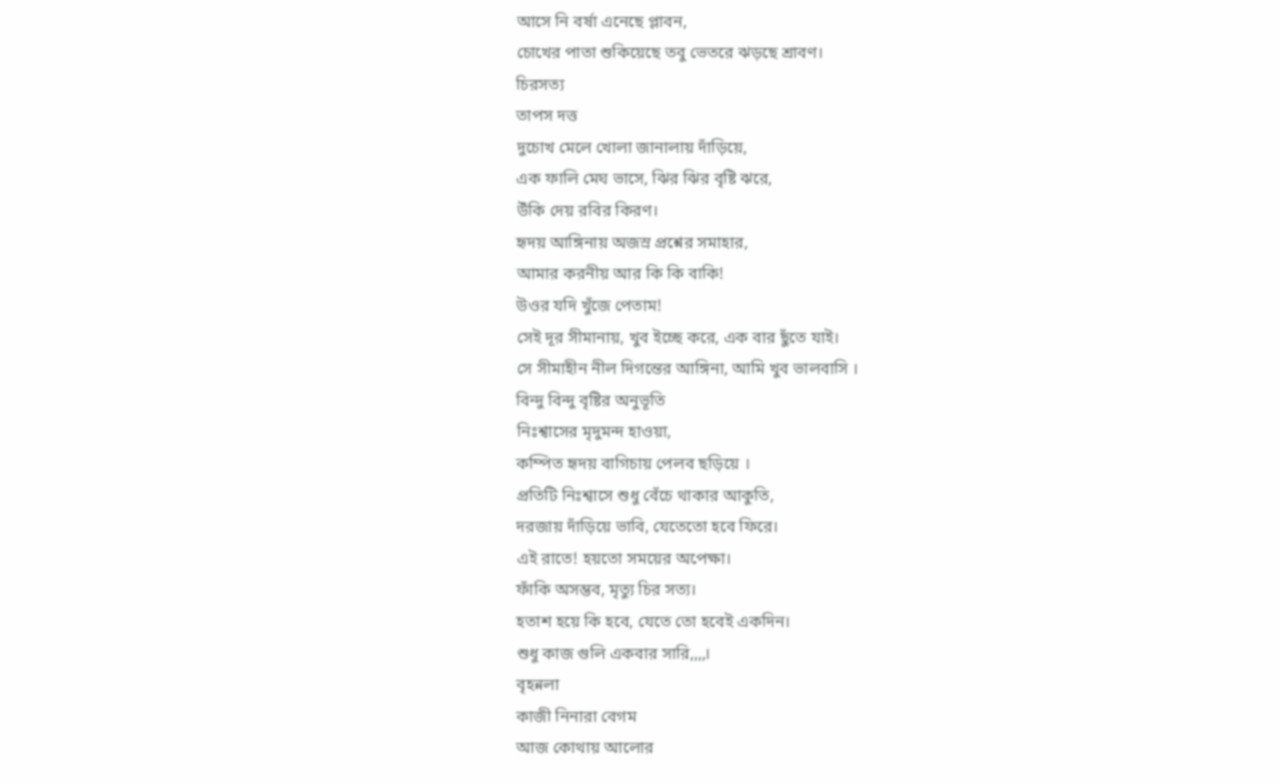আসে নি বর্ষা এনেছে প্লাবন,
চোখের পাতা শুকিয়েছে তবু ভেতরে ঝড়ছে শ্রাবণ।
চিরসত্য
তাপস দত্ত
দুচোখ মেলে খোলা জানালায় দাঁড়িয়ে,
এক ফালি মেঘ ভাসে, ঝির ঝির বৃষ্টি ঝরে,
উঁকি দেয় রবির কিরণ।
হৃদয় আঙ্গিনায় অজস্র প্রশ্নের সমাহার,
আমার করনীয় আর কি কি বাকি!
উওর যদি খুঁজে পেতাম!
সেই দূর সীমানায়, খুব ইচ্ছে করে, এক বার ছুঁতে যাই।
সে সীমাহীন নীল দিগন্তের আঙ্গিনা, আমি খুব ভালবাসি ।
বিন্দু বিন্দু বৃষ্টির অনুভূতি
নিঃশ্বাসের মৃদুমন্দ হাওয়া,
কম্পিত হৃদয় বাগিচায় পেলব ছড়িয়ে ।
প্রতিটি নিঃশ্বাসে শুধু বেঁচে থাকার আকুতি,
দরজায় দাঁড়িয়ে ভাবি, যেতেতো হবে ফিরে।
এই রাতে! হয়তো সময়ের অপেক্ষা।
ফাঁকি অসম্ভব, মৃত্যু চির সত্য।
হতাশ হয়ে কি হবে, যেতে তো হবেই একদিন।
শুধু কাজ গুলি একবার সারি,,,,।
বৃহন্নলা
কাজী নিনারা বেগম
আজ কোথায় আলোর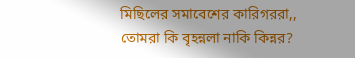মিছিলের সমাবেশের কারিগররা,,
তোমরা কি বৃহন্নলা নাকি কিন্নর?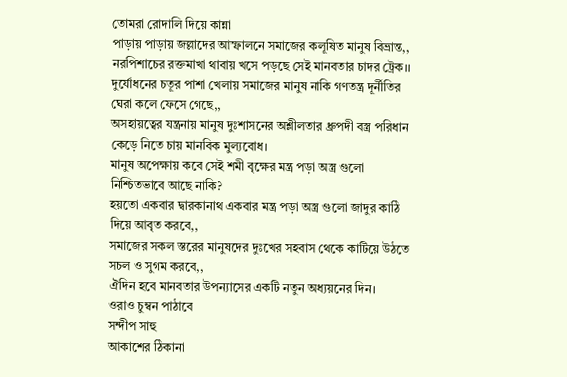তোমরা রোদালি দিয়ে কান্না
পাড়ায় পাড়ায় জল্লাদের আস্ফালনে সমাজের কলূষিত মানুষ বিভ্রান্ত,,
নরপিশাচের রক্তমাখা থাবায় খসে পড়ছে সেই মানবতার চাদর ট্রেক।।
দুর্যোধনের চতূর পাশা খেলায় সমাজের মানুষ নাকি গণতন্ত্র দূর্নীতির ঘেরা কলে ফেসে গেছে,,
অসহায়ত্বের যন্ত্রনায় মানুষ দুঃশাসনের অশ্লীলতার ধ্রুপদী বস্ত্র পরিধান কেড়ে নিতে চায় মানবিক মুল্যবোধ।
মানুষ অপেক্ষায় কবে সেই শমী বৃক্ষের মন্ত্র পড়া অস্ত্র গুলো নিশ্চিতভাবে আছে নাকি?
হয়তো একবার দ্বারকানাথ একবার মন্ত্র পড়া অস্ত্র গুলো জাদুর কাঠি দিয়ে আবৃত করবে,,
সমাজের সকল স্তরের মানুষদের দুঃখের সহবাস থেকে কাটিয়ে উঠতে সচল ও সুগম করবে,,
ঐদিন হবে মানবতার উপন্যাসের একটি নতুন অধ্যয়নের দিন।
ওরাও চুম্বন পাঠাবে
সন্দীপ সাহু
আকাশের ঠিকানা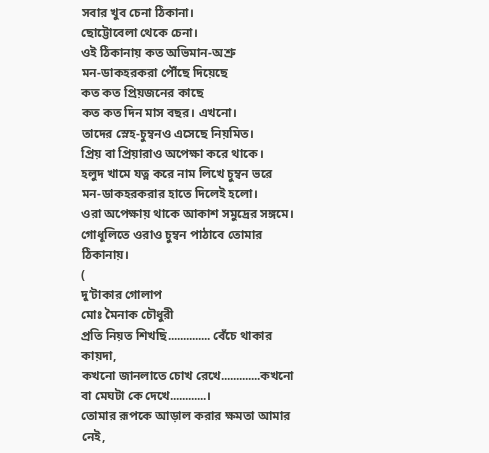সবার খুব চেনা ঠিকানা।
ছোট্টোবেলা থেকে চেনা।
ওই ঠিকানায় কত অভিমান-অশ্রু
মন-ডাকহরকরা পৌঁছে দিয়েছে
কত কত প্রিয়জনের কাছে
কত কত দিন মাস বছর। এখনো।
তাদের স্নেহ-চুম্বনও এসেছে নিয়মিত।
প্রিয় বা প্রিয়ারাও অপেক্ষা করে থাকে।
হলুদ খামে যত্ন করে নাম লিখে চুম্বন ভরে
মন-ডাকহরকরার হাতে দিলেই হলো।
ওরা অপেক্ষায় থাকে আকাশ সমুদ্রের সঙ্গমে।
গোধূলিতে ওরাও চুম্বন পাঠাবে তোমার ঠিকানায়।
(
দু’টাকার গোলাপ
মোঃ মৈনাক চৌধুরী
প্রতি নিয়ত শিখছি.............. বেঁচে থাকার কায়দা,
কখনো জানলাতে চোখ রেখে.............কখনো বা মেঘটা কে দেখে............।
তোমার রূপকে আড়াল করার ক্ষমতা আমার নেই,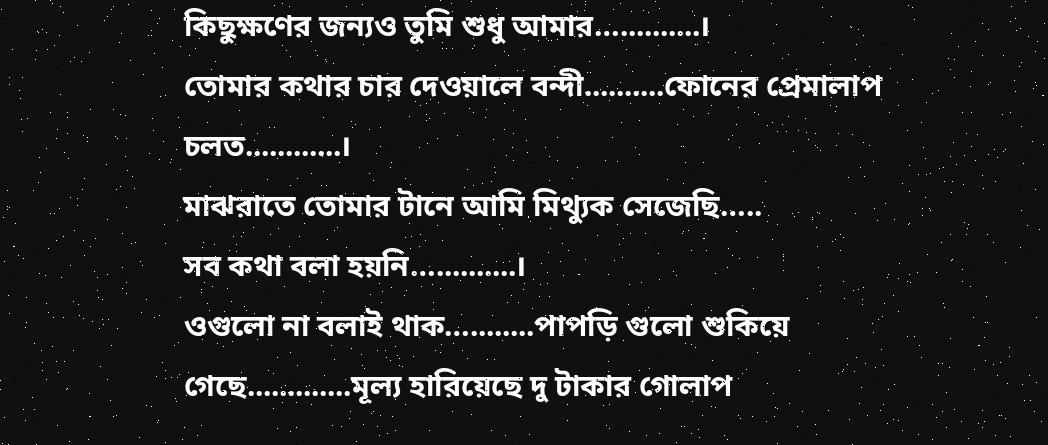কিছুক্ষণের জন্যও তুমি শুধু আমার…..........।
তোমার কথার চার দেওয়ালে বন্দী..........ফোনের প্রেমালাপ চলত............।
মাঝরাতে তোমার টানে আমি মিথ্যুক সেজেছি…..
সব কথা বলা হয়নি…..........।
ওগুলো না বলাই থাক…........পাপড়ি গুলো শুকিয়ে গেছে.............মূল্য হারিয়েছে দু টাকার গোলাপ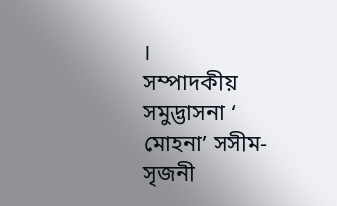।
সম্পাদকীয় সমুদ্ভাসনা ‘
মোহনা’ সসীম-সৃজনী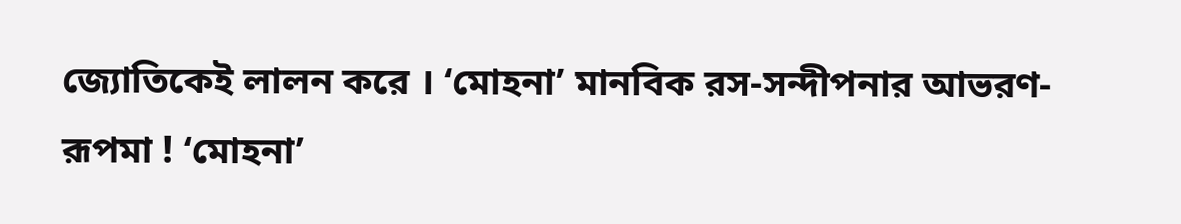জ্যোতিকেই লালন করে । ‘মোহনা’ মানবিক রস-সন্দীপনার আভরণ-রূপমা ! ‘মোহনা’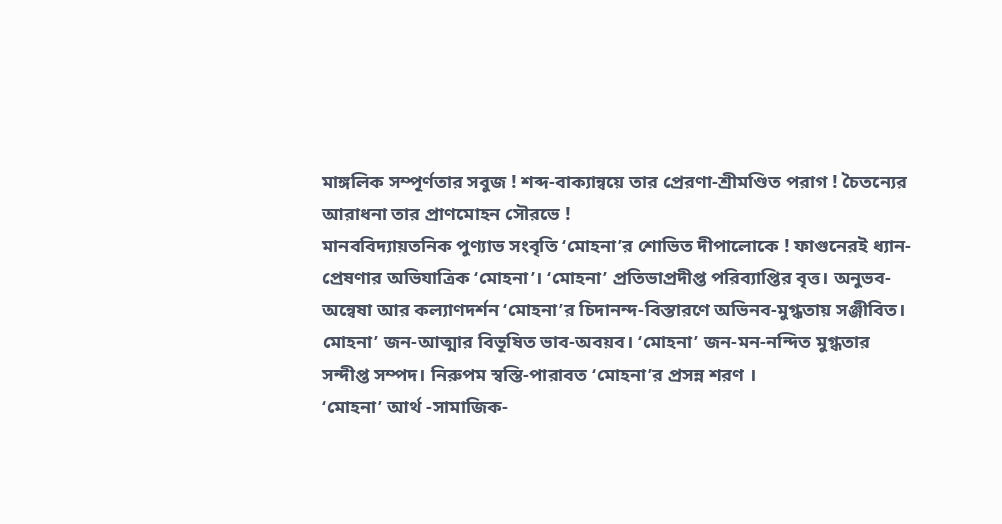মাঙ্গলিক সম্পূর্ণতার সবুজ ! শব্দ-বাক্যান্বয়ে তার প্রেরণা-শ্রীমণ্ডিত পরাগ ! চৈতন্যের আরাধনা তার প্রাণমোহন সৌরভে !
মানববিদ্যায়তনিক পুণ্যাভ সংবৃতি ‘মোহনা’র শোভিত দীপালোকে ! ফাগুনেরই ধ্যান-প্রেষণার অভিযাত্রিক ‘মোহনা’। ‘মোহনা’ প্রতিভাপ্রদীপ্ত পরিব্যাপ্তির বৃত্ত। অনুভব-অন্বেষা আর কল্যাণদর্শন ‘মোহনা’র চিদানন্দ-বিস্তারণে অভিনব-মুগ্ধতায় সঞ্জীবিত।
মোহনা’ জন-আত্মার বিভূষিত ভাব-অবয়ব। ‘মোহনা’ জন-মন-নন্দিত মুগ্ধতার সন্দীপ্ত সম্পদ। নিরুপম স্বস্তি-পারাবত ‘মোহনা’র প্রসন্ন শরণ ।
‘মোহনা’ আর্থ -সামাজিক-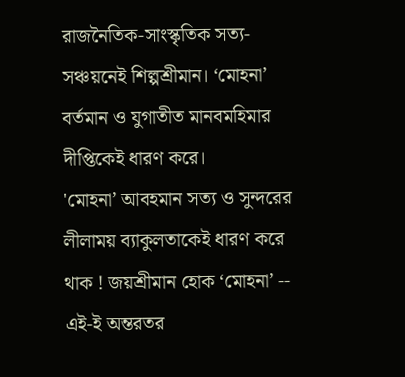রাজনৈতিক-সাংস্কৃতিক সত্য-সঞ্চয়নেই শিল্পশ্রীমান। ‘মোহনা’ বর্তমান ও যুগাতীত মানবমহিমার দীপ্তিকেই ধারণ করে।
'মোহনা’ আবহমান সত্য ও সুন্দরের লীলাময় ব্যাকুলতাকেই ধারণ করে থাক ! জয়শ্রীমান হোক ‘মোহনা’ -- এই-ই অন্তরতর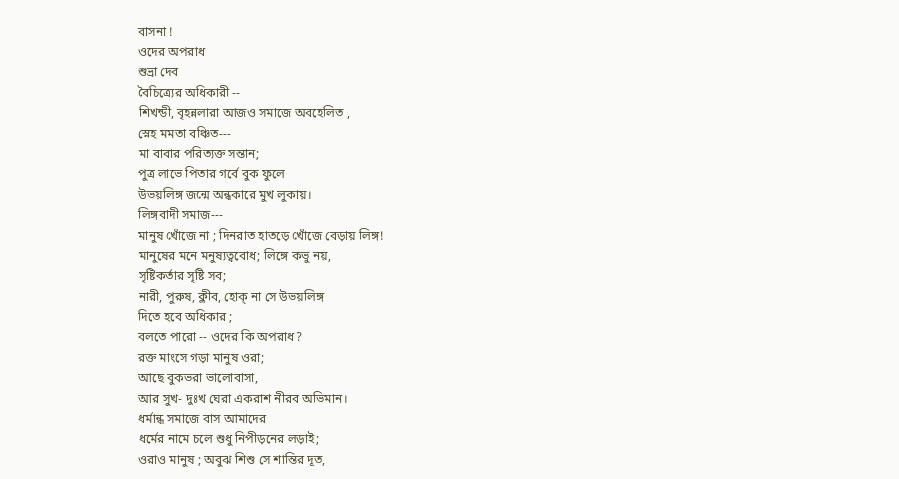বাসনা !
ওদের অপরাধ
শুভ্রা দেব
বৈচিত্র্যের অধিকারী --
শিখন্ডী, বৃহন্নলারা আজও সমাজে অবহেলিত ,
স্নেহ মমতা বঞ্চিত---
মা বাবার পরিত্যক্ত সন্তান;
পুত্র লাভে পিতার গর্বে বুক ফুলে
উভয়লিঙ্গ জন্মে অন্ধকারে মুখ লুকায়।
লিঙ্গবাদী সমাজ---
মানুষ খোঁজে না ; দিনরাত হাতড়ে খোঁজে বেড়ায় লিঙ্গ!
মানুষের মনে মনুষ্যত্ববোধ; লিঙ্গে কভু নয়,
সৃষ্টিকর্তার সৃষ্টি সব;
নারী, পুরুষ, ক্লীব, হোক্ না সে উভয়লিঙ্গ
দিতে হবে অধিকার ;
বলতে পারো -- ওদের কি অপরাধ?
রক্ত মাংসে গড়া মানুষ ওরা;
আছে বুকভরা ভালোবাসা,
আর সুখ- দুঃখ ঘেরা একরাশ নীরব অভিমান।
ধর্মান্ধ সমাজে বাস আমাদের
ধর্মের নামে চলে শুধু নিপীড়নের লড়াই;
ওরাও মানুষ ; অবুঝ শিশু সে শান্তির দূত,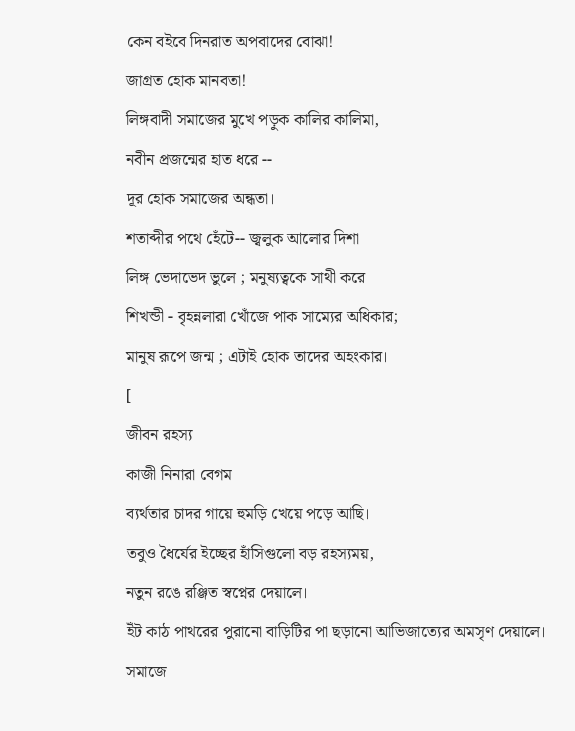কেন বইবে দিনরাত অপবাদের বোঝা!
জাগ্রত হোক মানবতা!
লিঙ্গবাদী সমাজের মুখে পড়ুক কালির কালিমা,
নবীন প্রজন্মের হাত ধরে --
দূর হোক সমাজের অন্ধতা।
শতাব্দীর পথে হেঁটে-- জ্বলুক আলোর দিশা
লিঙ্গ ভেদাভেদ ভুলে ; মনুষ্যত্বকে সাথী করে
শিখন্ডী - বৃহন্নলারা খোঁজে পাক সাম্যের অধিকার;
মানুষ রূপে জন্ম ; এটাই হোক তাদের অহংকার।
[
জীবন রহস্য
কাজী নিনারা বেগম
ব্যর্থতার চাদর গায়ে হুমড়ি খেয়ে পড়ে আছি।
তবুও ধৈর্যের ইচ্ছের হাঁসিগুলো বড় রহস্যময়,
নতুন রঙে রঞ্জিত স্বপ্নের দেয়ালে।
ইঁট কাঠ পাথরের পুরানো বাড়িটির পা ছড়ানো আভিজাত্যের অমসৃণ দেয়ালে।
সমাজে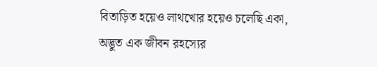বিতাড়িত হয়েও লাথখোর হয়েও চলেছি একা,
অদ্ভুত এক জীবন রহস্যের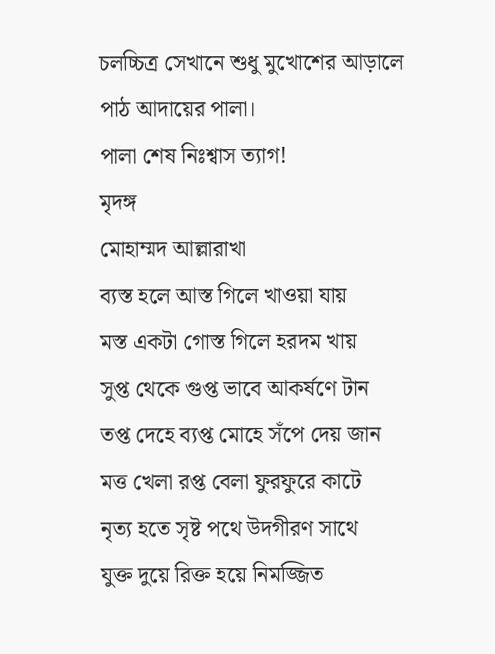চলচ্চিত্র সেখানে শুধু মুখোশের আড়ালে পাঠ আদায়ের পালা।
পালা শেষ নিঃশ্বাস ত্যাগ!
মৃদঙ্গ
মোহাম্মদ আল্লারাখা
ব্যস্ত হলে আস্ত গিলে খাওয়া যায়
মস্ত একটা গোস্ত গিলে হরদম খায়
সুপ্ত থেকে গুপ্ত ভাবে আকর্ষণে টান
তপ্ত দেহে ব্যপ্ত মোহে সঁপে দেয় জান
মত্ত খেলা রপ্ত বেলা ফুরফুরে কাটে
নৃত্য হতে সৃষ্ট পথে উদগীরণ সাথে
যুক্ত দুয়ে রিক্ত হয়ে নিমজ্জিত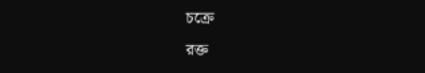চক্রে
রক্ত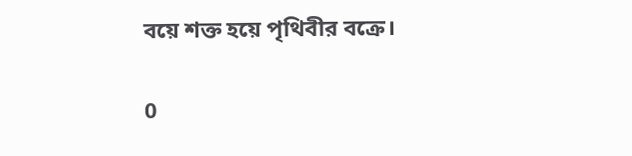বয়ে শক্ত হয়ে পৃথিবীর বক্রে।

0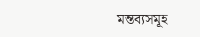মন্তব্যসমূহ